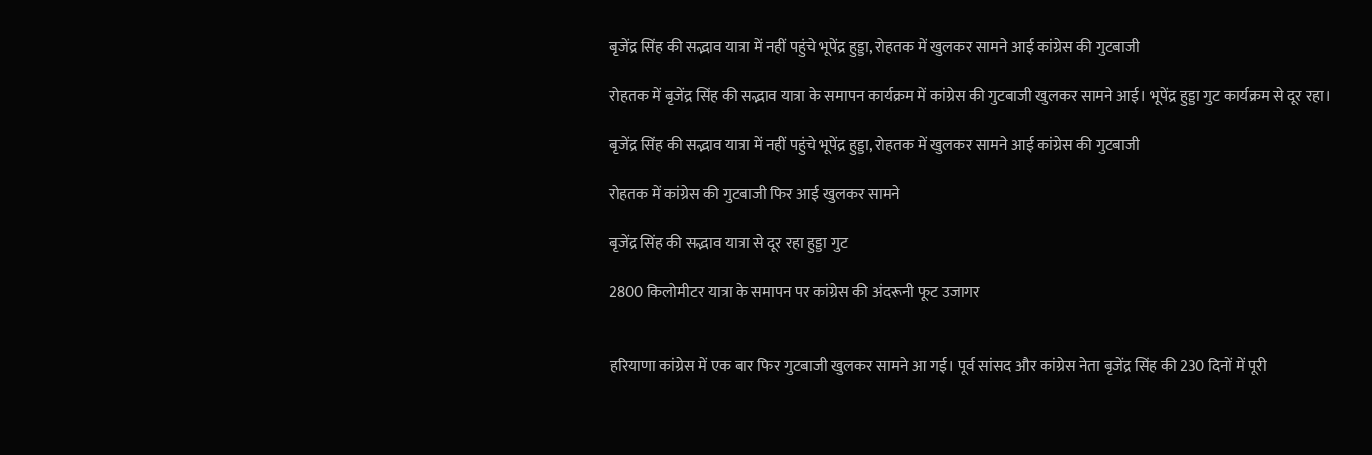बृजेंद्र सिंह की सद्भाव यात्रा में नहीं पहुंचे भूपेंद्र हुड्डा, रोहतक में खुलकर सामने आई कांग्रेस की गुटबाजी

रोहतक में बृजेंद्र सिंह की सद्भाव यात्रा के समापन कार्यक्रम में कांग्रेस की गुटबाजी खुलकर सामने आई। भूपेंद्र हुड्डा गुट कार्यक्रम से दूर रहा।

बृजेंद्र सिंह की सद्भाव यात्रा में नहीं पहुंचे भूपेंद्र हुड्डा, रोहतक में खुलकर सामने आई कांग्रेस की गुटबाजी

रोहतक में कांग्रेस की गुटबाजी फिर आई खुलकर सामने

बृजेंद्र सिंह की सद्भाव यात्रा से दूर रहा हुड्डा गुट

2800 किलोमीटर यात्रा के समापन पर कांग्रेस की अंदरूनी फूट उजागर


हरियाणा कांग्रेस में एक बार फिर गुटबाजी खुलकर सामने आ गई। पूर्व सांसद और कांग्रेस नेता बृजेंद्र सिंह की 230 दिनों में पूरी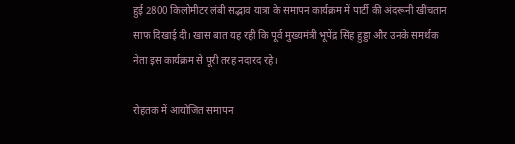हुई 2800 किलोमीटर लंबी सद्भाव यात्रा के समापन कार्यक्रम में पार्टी की अंदरूनी खींचतान साफ दिखाई दी। खास बात यह रही कि पूर्व मुख्यमंत्री भूपेंद्र सिंह हुड्डा और उनके समर्थक नेता इस कार्यक्रम से पूरी तरह नदारद रहे।

रोहतक में आयोजित समापन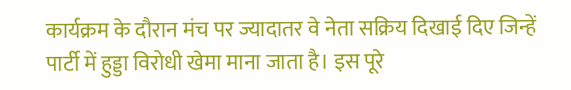कार्यक्रम के दौरान मंच पर ज्यादातर वे नेता सक्रिय दिखाई दिए जिन्हें पार्टी में हुड्डा विरोधी खेमा माना जाता है। इस पूरे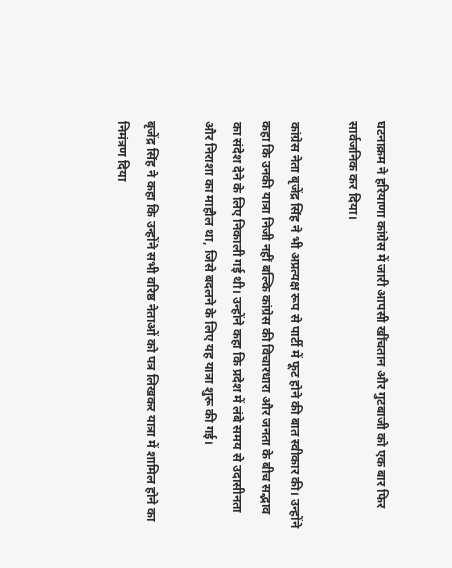घटनाक्रम ने हरियाणा कांग्रेस में जारी आपसी खींचतान और गुटबाजी को एक बार फिर सार्वजनिक कर दिया।

कांग्रेस नेता बृजेंद्र सिंह ने भी अप्रत्यक्ष रूप से पार्टी में फूट होने की बात स्वीकार की। उन्होंने कहा कि उनकी यात्रा निजी नहीं बल्कि कांग्रेस की विचारधारा और जनता के बीच सद्भाव का संदेश देने के लिए निकाली गई थी। उन्होंने कहा कि प्रदेश में लंबे समय से उदासीनता और निराशा का माहौल था, जिसे बदलने के लिए यह यात्रा शुरू की गई।

बृजेंद्र सिंह ने कहा कि उन्होंने सभी वरिष्ठ नेताओं को पत्र लिखकर यात्रा में शामिल होने का निमंत्रण दिया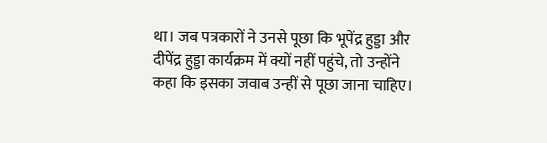था। जब पत्रकारों ने उनसे पूछा कि भूपेंद्र हुड्डा और दीपेंद्र हुड्डा कार्यक्रम में क्यों नहीं पहुंचे, तो उन्होंने कहा कि इसका जवाब उन्हीं से पूछा जाना चाहिए।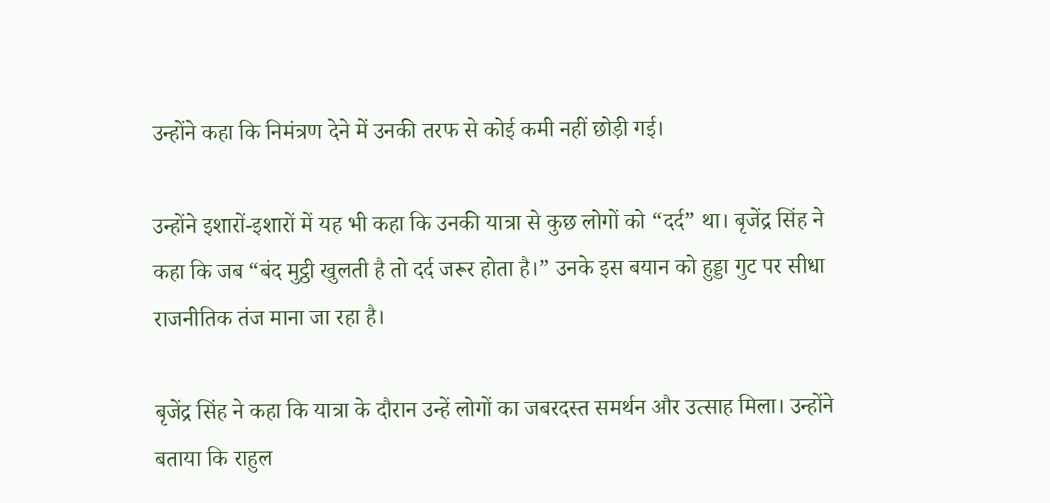उन्होंने कहा कि निमंत्रण देने में उनकी तरफ से कोई कमी नहीं छोड़ी गई।

उन्होंने इशारों-इशारों में यह भी कहा कि उनकी यात्रा से कुछ लोगों को “दर्द” था। बृजेंद्र सिंह ने कहा कि जब “बंद मुट्ठी खुलती है तो दर्द जरूर होता है।” उनके इस बयान को हुड्डा गुट पर सीधा राजनीतिक तंज माना जा रहा है।

बृजेंद्र सिंह ने कहा कि यात्रा के दौरान उन्हें लोगों का जबरदस्त समर्थन और उत्साह मिला। उन्होंने बताया कि राहुल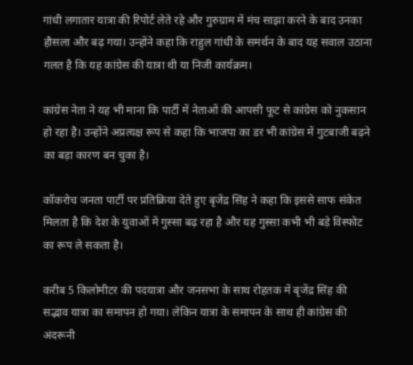गांधी लगातार यात्रा की रिपोर्ट लेते रहे और गुरुग्राम में मंच साझा करने के बाद उनका हौसला और बढ़ गया। उन्होंने कहा कि राहुल गांधी के समर्थन के बाद यह सवाल उठाना गलत है कि यह कांग्रेस की यात्रा थी या निजी कार्यक्रम।

कांग्रेस नेता ने यह भी माना कि पार्टी में नेताओं की आपसी फूट से कांग्रेस को नुकसान हो रहा है। उन्होंने अप्रत्यक्ष रूप से कहा कि भाजपा का डर भी कांग्रेस में गुटबाजी बढ़ने का बड़ा कारण बन चुका है।

कॉकरोच जनता पार्टी पर प्रतिक्रिया देते हुए बृजेंद्र सिंह ने कहा कि इससे साफ संकेत मिलता है कि देश के युवाओं में गुस्सा बढ़ रहा है और यह गुस्सा कभी भी बड़े विस्फोट का रूप ले सकता है।

करीब 5 किलोमीटर की पदयात्रा और जनसभा के साथ रोहतक में बृजेंद्र सिंह की सद्भाव यात्रा का समापन हो गया। लेकिन यात्रा के समापन के साथ ही कांग्रेस की अंदरूनी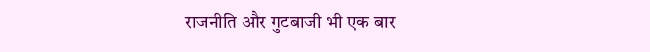राजनीति और गुटबाजी भी एक बार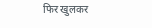फिर खुलकर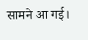सामने आ गई।